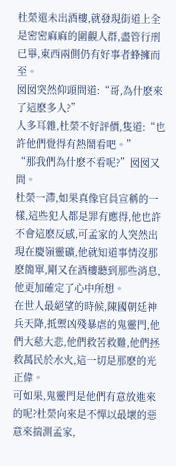杜榮還未出酒樓,就發現街道上全是密密麻麻的圍觀人群,盡管行刑已畢,東西兩側仍有好事者蜂擁而至。
囡囡突然仰頭問道:“哥,為什麽來了這麽多人?”
人多耳雜,杜榮不好評價,隻道:“也許他們覺得有熱鬧看吧。”
“那我們為什麽不看呢?”囡囡又問。
杜榮一滯,如果真像官員宣稱的一樣,這些犯人都是罪有應得,他也許不會這麽反感,可孟家的人突然出現在慶嶺靈礦,他就知道事情沒那麽簡單,剛又在酒樓聽到那些消息,他更加確定了心中所想。
在世人最絕望的時候,陳國朝廷神兵天降,抵禦凶殘暴虐的鬼靈門,他們大慈大悲,他們救苦救難,他們拯救萬民於水火,這一切是那麽的光正偉。
可如果,鬼靈門是他們有意放進來的呢?杜榮向來是不憚以最壞的惡意來揣測孟家,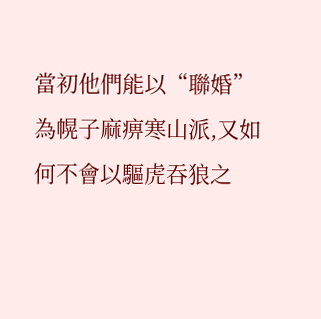當初他們能以“聯婚”為幌子麻痹寒山派,又如何不會以驅虎吞狼之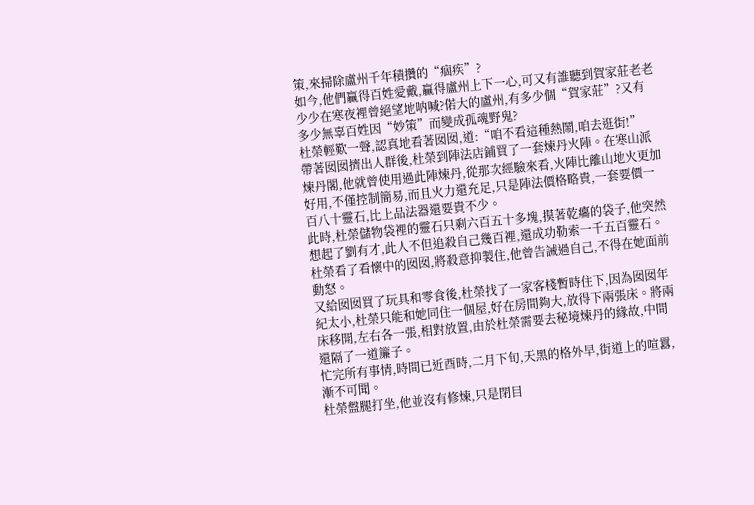策,來掃除盧州千年積攢的“痼疾”?
如今,他們贏得百姓愛戴,贏得盧州上下一心,可又有誰聽到賀家莊老老少少在寒夜裡曾絕望地呐喊?偌大的盧州,有多少個“賀家莊”?又有多少無辜百姓因“妙策”而變成孤魂野鬼?
杜榮輕歎一聲,認真地看著囡囡,道:“咱不看這種熱鬧,咱去逛街!”
帶著囡囡擠出人群後,杜榮到陣法店鋪買了一套煉丹火陣。在寒山派煉丹閣,他就曾使用過此陣煉丹,從那次經驗來看,火陣比離山地火更加好用,不僅控制簡易,而且火力還充足,只是陣法價格略貴,一套要價一百八十靈石,比上品法器還要貴不少。
此時,杜榮儲物袋裡的靈石只剩六百五十多塊,摸著乾癟的袋子,他突然想起了劉有才,此人不但追殺自己幾百裡,還成功勒索一千五百靈石。
杜榮看了看懷中的囡囡,將殺意抑製住,他曾告誡過自己,不得在她面前動怒。
又給囡囡買了玩具和零食後,杜榮找了一家客棧暫時住下,因為囡囡年紀太小,杜榮只能和她同住一個屋,好在房間夠大,放得下兩張床。將兩床移開,左右各一張,相對放置,由於杜榮需要去秘境煉丹的緣故,中間還隔了一道簾子。
忙完所有事情,時間已近酉時,二月下旬,天黑的格外早,街道上的喧囂,漸不可聞。
杜榮盤腿打坐,他並沒有修煉,只是閉目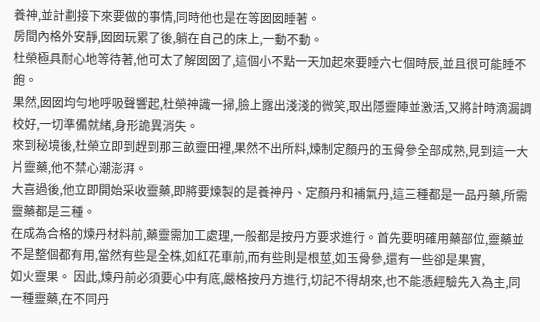養神,並計劃接下來要做的事情,同時他也是在等囡囡睡著。
房間內格外安靜,囡囡玩累了後,躺在自己的床上,一動不動。
杜榮極具耐心地等待著,他可太了解囡囡了,這個小不點一天加起來要睡六七個時辰,並且很可能睡不飽。
果然,囡囡均勻地呼吸聲響起,杜榮神識一掃,臉上露出淺淺的微笑,取出隱靈陣並激活,又將計時滴漏調校好,一切準備就緒,身形詭異消失。
來到秘境後,杜榮立即到趕到那三畝靈田裡,果然不出所料,煉制定顏丹的玉骨參全部成熟,見到這一大片靈藥,他不禁心潮澎湃。
大喜過後,他立即開始采收靈藥,即將要煉製的是養神丹、定顏丹和補氣丹,這三種都是一品丹藥,所需靈藥都是三種。
在成為合格的煉丹材料前,藥靈需加工處理,一般都是按丹方要求進行。首先要明確用藥部位,靈藥並不是整個都有用,當然有些是全株,如紅花車前,而有些則是根莖,如玉骨參,還有一些卻是果實,
如火靈果。 因此,煉丹前必須要心中有底,嚴格按丹方進行,切記不得胡來,也不能憑經驗先入為主,同一種靈藥,在不同丹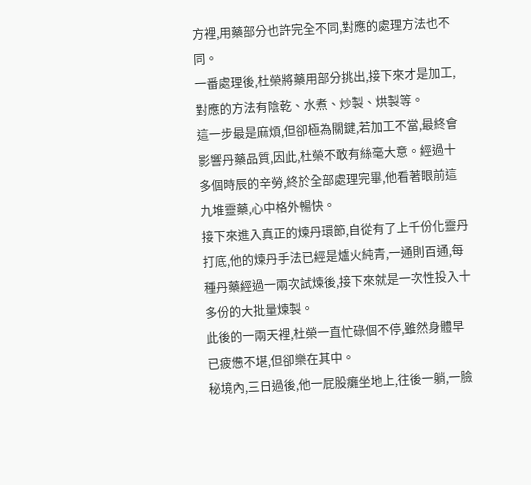方裡,用藥部分也許完全不同,對應的處理方法也不同。
一番處理後,杜榮將藥用部分挑出,接下來才是加工,對應的方法有陰乾、水煮、炒製、烘製等。
這一步最是麻煩,但卻極為關鍵,若加工不當,最終會影響丹藥品質,因此,杜榮不敢有絲毫大意。經過十多個時辰的辛勞,終於全部處理完畢,他看著眼前這九堆靈藥,心中格外暢快。
接下來進入真正的煉丹環節,自從有了上千份化靈丹打底,他的煉丹手法已經是爐火純青,一通則百通,每種丹藥經過一兩次試煉後,接下來就是一次性投入十多份的大批量煉製。
此後的一兩天裡,杜榮一直忙碌個不停,雖然身體早已疲憊不堪,但卻樂在其中。
秘境內,三日過後,他一屁股癱坐地上,往後一躺,一臉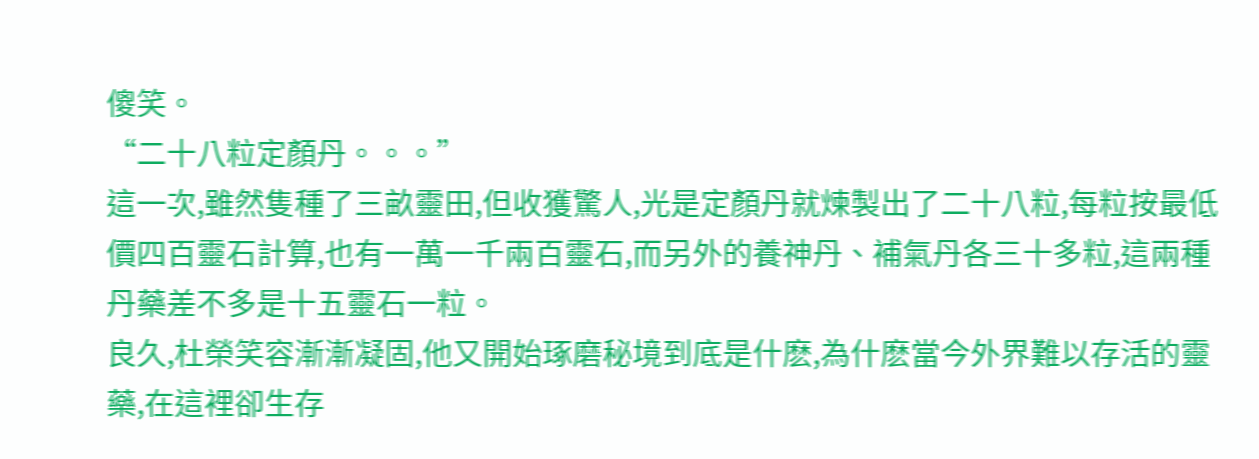傻笑。
“二十八粒定顏丹。。。”
這一次,雖然隻種了三畝靈田,但收獲驚人,光是定顏丹就煉製出了二十八粒,每粒按最低價四百靈石計算,也有一萬一千兩百靈石,而另外的養神丹、補氣丹各三十多粒,這兩種丹藥差不多是十五靈石一粒。
良久,杜榮笑容漸漸凝固,他又開始琢磨秘境到底是什麽,為什麽當今外界難以存活的靈藥,在這裡卻生存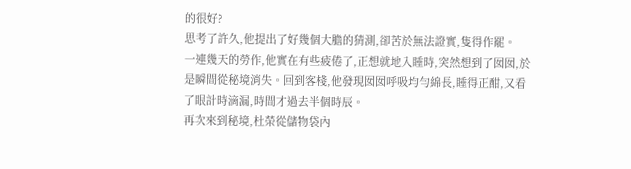的很好?
思考了許久,他提出了好幾個大膽的猜測,卻苦於無法證實,隻得作罷。
一連幾天的勞作,他實在有些疲倦了,正想就地入睡時,突然想到了囡囡,於是瞬間從秘境消失。回到客棧,他發現囡囡呼吸均勻綿長,睡得正酣,又看了眼計時滴漏,時間才過去半個時辰。
再次來到秘境,杜榮從儲物袋內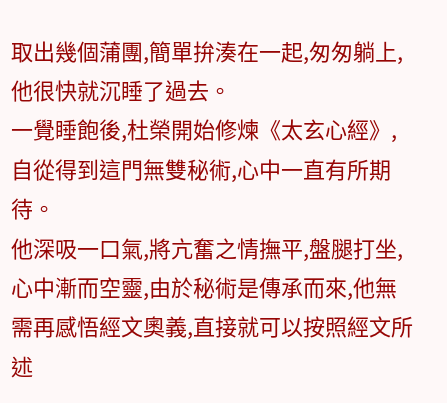取出幾個蒲團,簡單拚湊在一起,匆匆躺上,他很快就沉睡了過去。
一覺睡飽後,杜榮開始修煉《太玄心經》,自從得到這門無雙秘術,心中一直有所期待。
他深吸一口氣,將亢奮之情撫平,盤腿打坐,心中漸而空靈,由於秘術是傳承而來,他無需再感悟經文奧義,直接就可以按照經文所述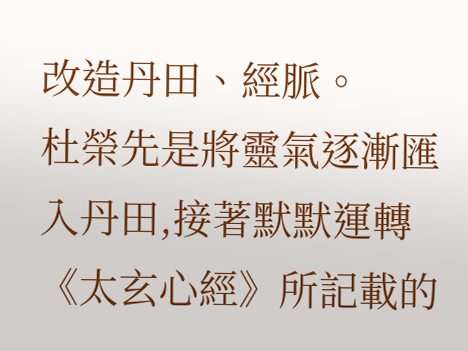改造丹田、經脈。
杜榮先是將靈氣逐漸匯入丹田,接著默默運轉《太玄心經》所記載的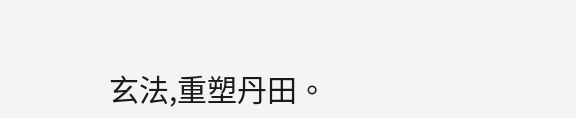玄法,重塑丹田。